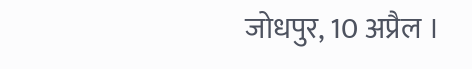जोधपुर, 10 अप्रैल ।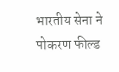भारतीय सेना ने पोकरण फील्ड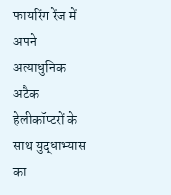फायरिंग रेंज में अपने अत्याधुनिक अटैक हेलीकॉप्टरों के साथ युद्धाभ्यास का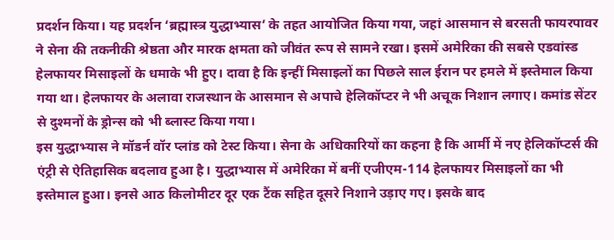प्रदर्शन किया। यह प्रदर्शन ‘ब्रह्मास्त्र युद्धाभ्यास’ के तहत आयोजित किया गया, जहां आसमान से बरसती फायरपावर ने सेना की तकनीकी श्रेष्ठता और मारक क्षमता को जीवंत रूप से सामने रखा। इसमें अमेरिका की सबसे एडवांस्ड हेलफायर मिसाइलों के धमाके भी हुए। दावा है कि इन्हीं मिसाइलों का पिछले साल ईरान पर हमले में इस्तेमाल किया गया था। हेलफायर के अलावा राजस्थान के आसमान से अपाचे हेलिकॉप्टर ने भी अचूक निशान लगाए। कमांड सेंटर से दुश्मनों के ड्रोन्स को भी ब्लास्ट किया गया।
इस युद्धाभ्यास ने मॉडर्न वॉर प्लांड को टेस्ट किया। सेना के अधिकारियों का कहना है कि आर्मी में नए हेलिकॉप्टर्स की एंट्री से ऐतिहासिक बदलाव हुआ है। युद्धाभ्यास में अमेरिका में बनीं एजीएम-114 हेलफायर मिसाइलों का भी इस्तेमाल हुआ। इनसे आठ किलोमीटर दूर एक टैंक सहित दूसरे निशाने उड़ाए गए। इसके बाद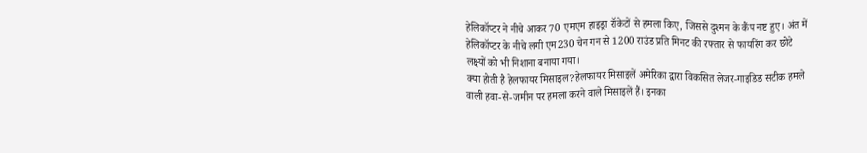हेलिकॉप्टर ने नीचे आकर 70 एमएम हाइड्रा रॉकेटों से हमला किए, जिससे दुश्मन के कैंप नष्ट हुए। अंत में हेलिकॉप्टर के नीचे लगी एम230 चेन गन से 1200 राउंड प्रति मिनट की रफ्तार से फायरिंग कर छोटे लक्ष्यों को भी निशाना बनाया गया।
क्या होती है हेलफायर मिसाइल?हेलफायर मिसाइलें अमेरिका द्वारा विकसित लेजर-गाइडिड सटीक हमले वाली हवा-से-जमीन पर हमला करने वाले मिसाइलें हैं। इनका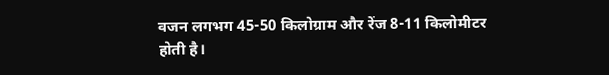वजन लगभग 45-50 किलोग्राम और रेंज 8-11 किलोमीटर होती है।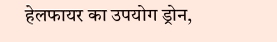हेलफायर का उपयोग ड्रोन,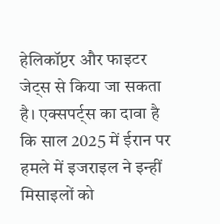हेलिकॉप्टर और फाइटर जेट्स से किया जा सकता है। एक्सपर्ट्स का दावा है कि साल 2025 में ईरान पर हमले में इजराइल ने इन्हीं मिसाइलों को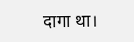दागा था।